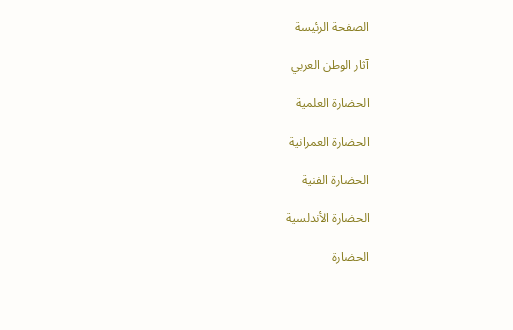الصفحة الرئيسة

آثار الوطن العربي

الحضارة العلمية

الحضارة العمرانية

الحضارة الفنية

الحضارة الأندلسية

الحضارة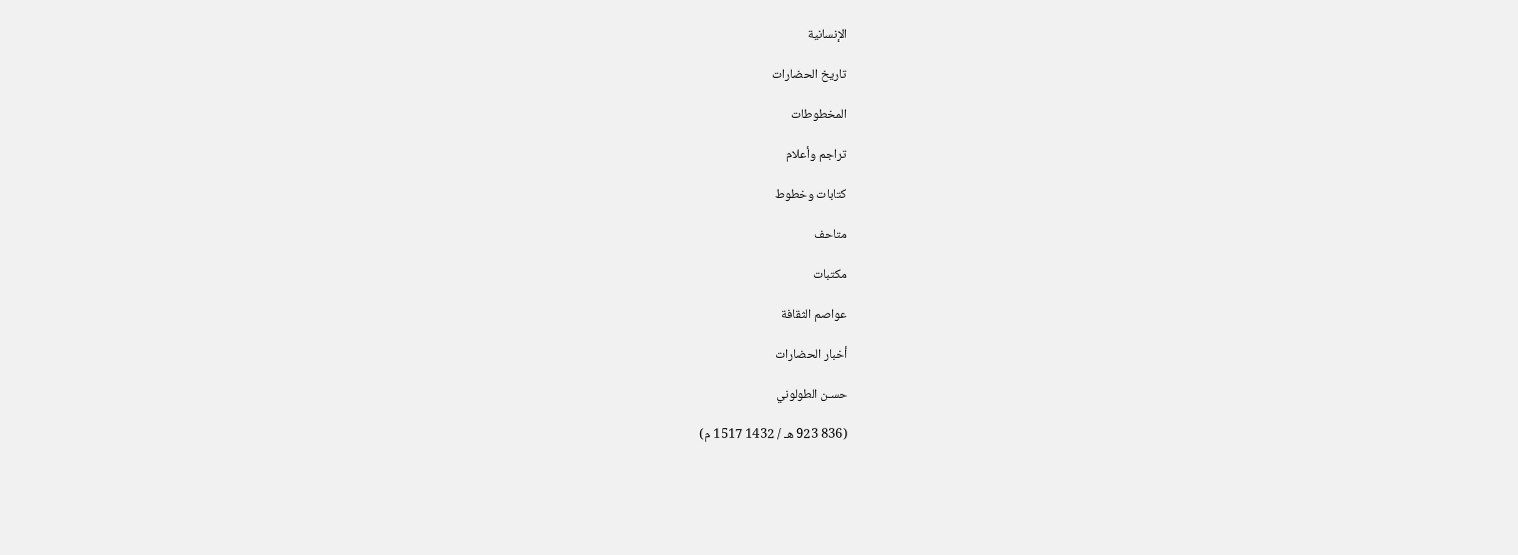الإنسانية

تاريخ الحضارات

المخطوطات

تراجم وأعلام

كتابات وخطوط

متاحف

مكتبات

عواصم الثقافة

أخبار الحضارات

حسـن الطولوني

(836 923 هـ / 1432 1517 م)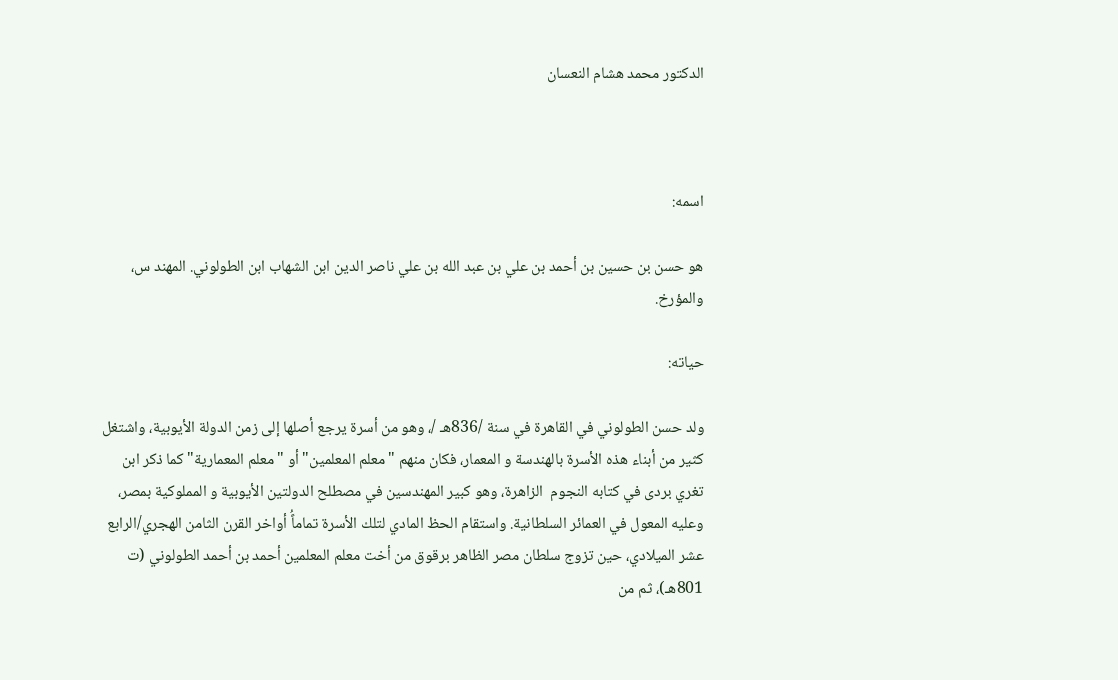الدكتور محمد هشام النعسان



اسمه:

هو حسن بن حسين بن أحمد بن علي بن عبد الله بن علي ناصر الدين ابن الشهاب ابن الطولوني. المهند س، والمؤرخ.

حياته:

ولد حسن الطولوني في القاهرة في سنة /836هـ /، وهو من أسرة يرجع أصلها إلى زمن الدولة الأيوبية، واشتغل كثير من أبناء هذه الأسرة بالهندسة و المعمار، فكان منهم "معلم المعلمين" أو "معلم المعمارية" كما ذكر ابن تغري بردى في كتابه النجوم  الزاهرة، وهو كبير المهندسين في مصطلح الدولتين الأيوبية و المملوكية بمصر، وعليه المعول في العمائر السلطانية. واستقام الحظ المادي لتلك الأسرة تماماًُ أواخر القرن الثامن الهجري/الرابع عشر الميلادي، حين تزوج سلطان مصر الظاهر برقوق من أخت معلم المعلمين أحمد بن أحمد الطولوني (ت 801هـ)، ثم من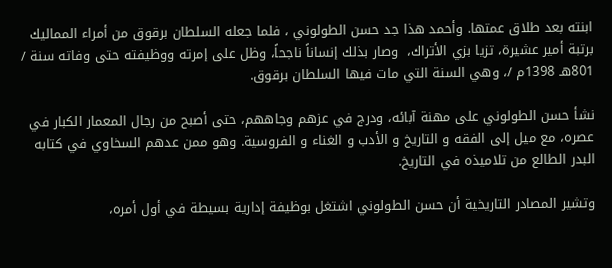ابنته بعد طلاق عمتها. وأحمد هذا جد حسن الطولوني ، فلما جعله السلطان برقوق من أمراء المماليك برتبة أمير عشيرة، تزيا بزي الأتراك،  وصار بذلك إنساناً ناجحاً، وظل على إمرته ووظيفته حتى وفاته سنة / 801هـ 1398م /، وهي السنة التي مات فيها السلطان برقوق.

نشأ حسن الطولوني على مهنة آبائه، ودرج في عزهم وجاههم، حتى أصبح من رجال المعمار الكبار في عصره، مع ميل إلى الفقه و التاريخ و الأدب و الغناء و الفروسية. وهو ممن عدهم السخاوي في كتابه البدر الطالع من تلاميذه في التاريخ.

وتشير المصادر التاريخية أن حسن الطولوني اشتغل بوظيفة إدارية بسيطة في أول أمره،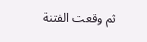ثم وقعت الفتنة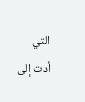التي أدت إلى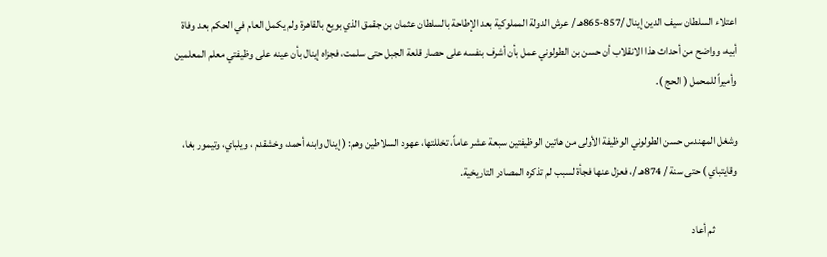اعتلاء السلطان سيف الدين إينال /857-865هـ / عرش الدولة المملوكية بعد الإطاحة بالسلطان عثمان بن جقمق الذي بويع بالقاهرة ولم يكمل العام في الحكم بعد وفاة أبيه، وواضح من أحداث هذا الانقلاب أن حسن بن الطولوني عمل بأن أشرف بنفسه على حصار قلعة الجبل حتى سلمت، فجزاه إينال بأن عينه على وظيفتي معلم المعلمين وأميراً للمحمل ( الحج ).

وشغل المهندس حسن الطولوني الوظيفة الأولى من هاتين الوظيفتين سبعة عشر عاماً، تخللتها، عهود السلاطين وهم: ( إينال وابنه أحمد، وخشقدم ، ويلباي، وتيمور بغا، وقايتباي ) حتى سنة / 874هـ /، فعزل عنها فجأة لسبب لم تذكره المصادر التاريخية.

           ثم أعاد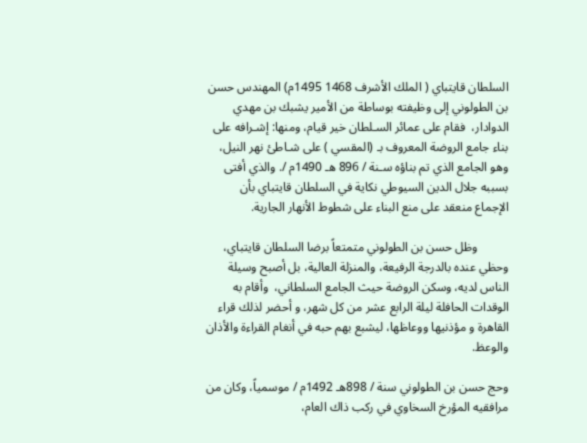السلطان قايتباي ( الملك الأشرف 1468 1495م) المهندس حسن بن الطولوني إلى وظيفته بوساطة من الأمير يشبك بن مهدي الدوادار،  فقام على عمائر السـلطان خير قيام، ومنها: إشـرافه على بناء جامع الروضة المعروف بـ (المقسي ) على شـاطئ نهر النيل، وهو الجامع الذي تم بناؤه سـنة / 896 هـ 1490م /. والذي أفتى بسببه جلال الدين السيوطي نكاية في السلطان قايتباي بأن الإجماع منعقد على منع البناء على شطوط الأنهار الجارية.

          وظل حسن بن الطولوني متمتعاً برضا السلطان قايتباي، وحظي عنده بالدرجة الرفيعة، والمنزلة العالية، بل أصبح وسيلة الناس لديه، وسكن الروضة حيث الجامع السلطاني،  وأقام به الوقدات الحافلة ليلة الرابع عشر من كل شهر، و أحضر لذلك قراء القاهرة و مؤذنيها ووعاظها، ليشبع بهم حبه في أنغام القراءة والأذان والوعظ.

وحج حسن بن الطولوني سنة / 898هـ 1492م / موسمياً، وكان من مرافقيه المؤرخ السخاوي في ركب ذاك العام،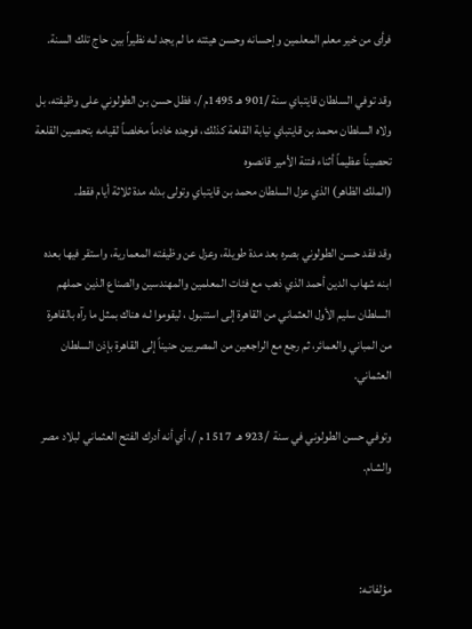فرأى من خير معلم المعلمين وإحسانه وحسن هيئته ما لم يجد لـه نظيراً بين حاج تلك السنة.

وقد توفي السلطان قايتباي سنة /901 هـ 1495م /، فظل حسن بن الطولوني على وظيفته، بل ولاه السلطان محمد بن قايتباي نيابة القلعة كذلك، فوجده خادماً مخلصاً لقيامه بتحصين القلعة تحصيناً عظيماً أثناء فتنة الأمير قانصوه
(الملك الظاهر) الذي عزل السلطان محمد بن قايتباي وتولى بدله مدة ثلاثة أيام فقط.

وقد فقد حسن الطولوني بصره بعد مدة طويلة، وعزل عن وظيفته المعمارية، واستقر فيها بعده ابنه شهاب الدين أحمد الذي ذهب مع فئات المعلمين والمهندسين والصناع الذين حملهم السلطان سليم الأول العثماني من القاهرة إلى استنبول ، ليقوموا لـه هناك بمثل ما رآه بالقاهرة من المباني والعمائر، ثم رجع مع الراجعين من المصريين حنيناً إلى القاهرة بإذن السلطان العثماني.

وتوفي حسن الطولوني في سنة  /923 هـ  1517 م /، أي أنه أدرك الفتح العثماني لبلاد مصر والشام.



مؤلفاتـه: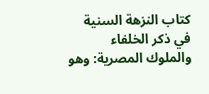كتاب النزهة السنية في ذكر الخلفاء والملوك المصرية: وهو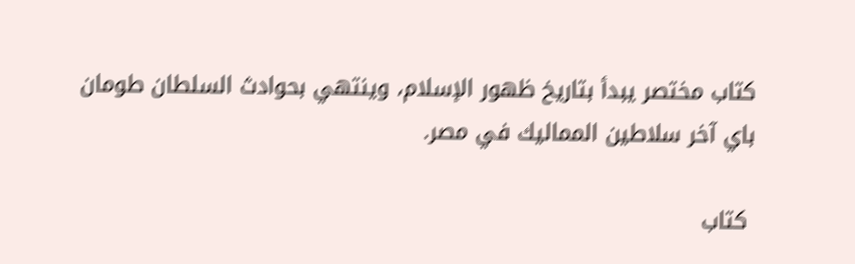كتاب مختصر يبدأ بتاريخ ظهور الإسلام، وينتهي بحوادث السلطان طومان باي آخر سلاطين المماليك في مصر.

 كتاب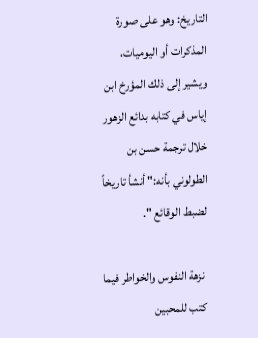التاريخ: وهو على صورة المذكرات أو اليوميات، ويشير إلى ذلك المؤرخ ابن إياس في كتابه بدائع الزهور خلال ترجمة حسن بن الطولوني بأنه:" أنشأ تاريخاً لضبط الوقائع ".

 نزهة النفوس والخواطر فيما كتب للمحبين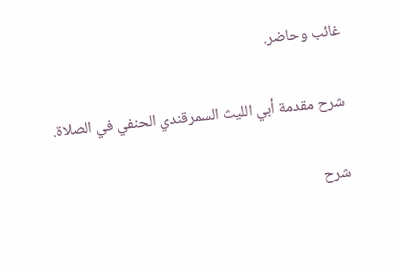غائب وحاضر.

 شرح مقدمة أبي الليث السمرقندي الحنفي في الصلاة.

 شرح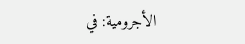الأجرومية: في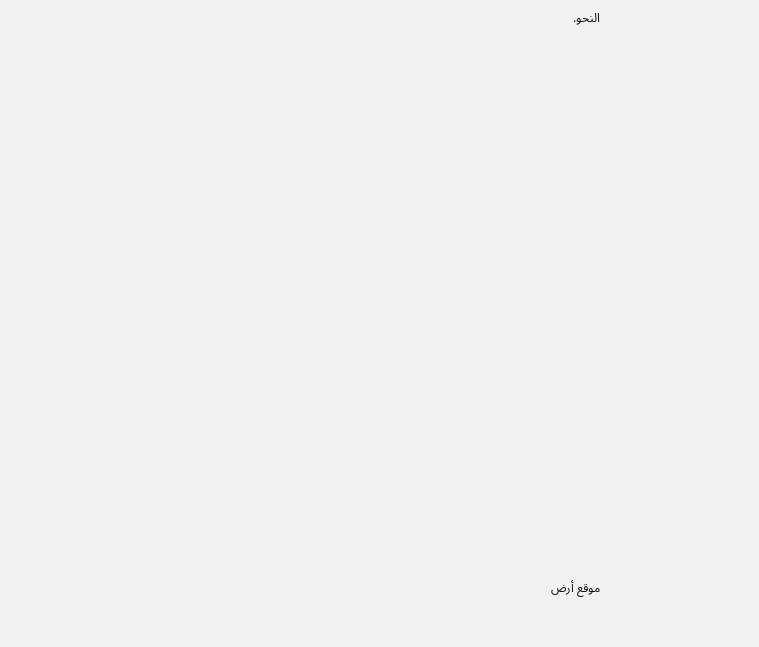النحو.





























موقع أرض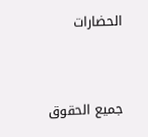الحضارات



جميع الحقوق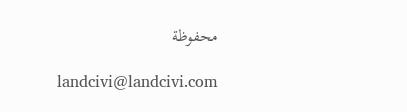محفوظة

landcivi@landcivi.com